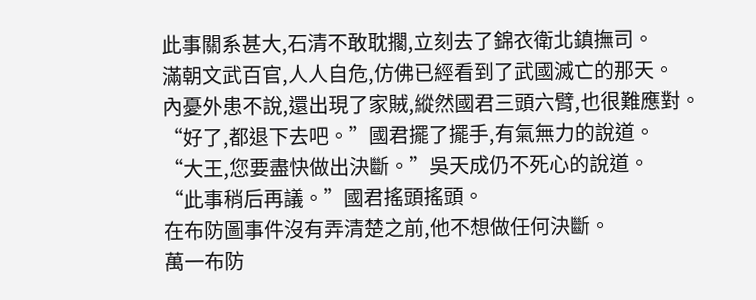此事關系甚大,石清不敢耽擱,立刻去了錦衣衛北鎮撫司。
滿朝文武百官,人人自危,仿佛已經看到了武國滅亡的那天。
內憂外患不說,還出現了家賊,縱然國君三頭六臂,也很難應對。
“好了,都退下去吧。”國君擺了擺手,有氣無力的說道。
“大王,您要盡快做出決斷。”吳天成仍不死心的說道。
“此事稍后再議。”國君搖頭搖頭。
在布防圖事件沒有弄清楚之前,他不想做任何決斷。
萬一布防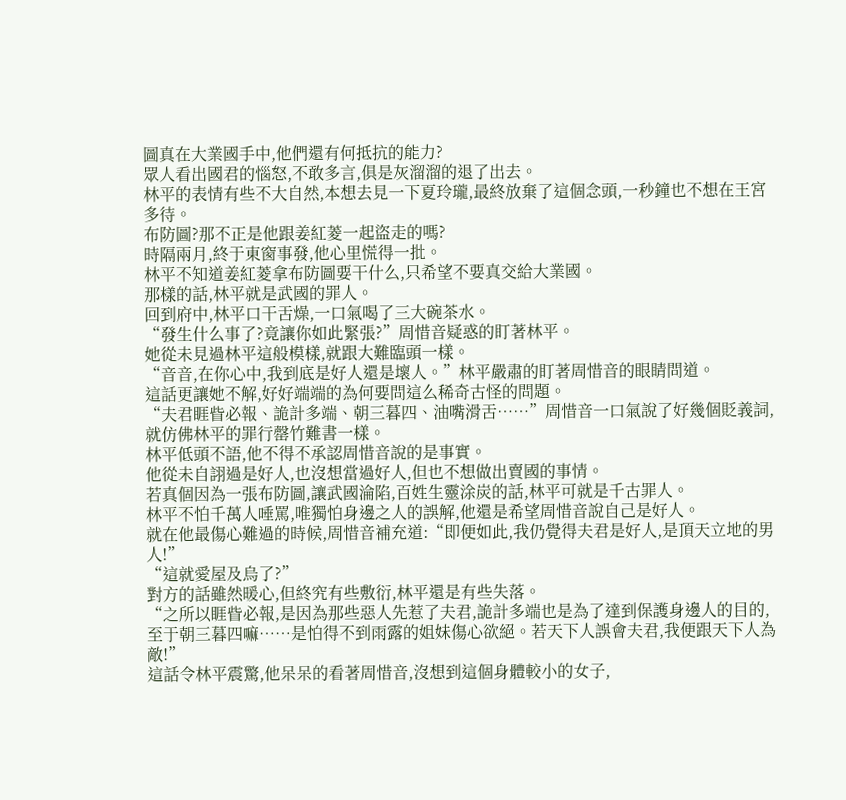圖真在大業國手中,他們還有何抵抗的能力?
眾人看出國君的惱怒,不敢多言,俱是灰溜溜的退了出去。
林平的表情有些不大自然,本想去見一下夏玲瓏,最終放棄了這個念頭,一秒鐘也不想在王宮多待。
布防圖?那不正是他跟姜紅菱一起盜走的嗎?
時隔兩月,終于東窗事發,他心里慌得一批。
林平不知道姜紅菱拿布防圖要干什么,只希望不要真交給大業國。
那樣的話,林平就是武國的罪人。
回到府中,林平口干舌燥,一口氣喝了三大碗茶水。
“發生什么事了?竟讓你如此緊張?”周惜音疑惑的盯著林平。
她從未見過林平這般模樣,就跟大難臨頭一樣。
“音音,在你心中,我到底是好人還是壞人。”林平嚴肅的盯著周惜音的眼睛問道。
這話更讓她不解,好好端端的為何要問這么稀奇古怪的問題。
“夫君睚眥必報、詭計多端、朝三暮四、油嘴滑舌……”周惜音一口氣說了好幾個貶義詞,就仿佛林平的罪行罄竹難書一樣。
林平低頭不語,他不得不承認周惜音說的是事實。
他從未自詡過是好人,也沒想當過好人,但也不想做出賣國的事情。
若真個因為一張布防圖,讓武國淪陷,百姓生靈涂炭的話,林平可就是千古罪人。
林平不怕千萬人唾罵,唯獨怕身邊之人的誤解,他還是希望周惜音說自己是好人。
就在他最傷心難過的時候,周惜音補充道:“即便如此,我仍覺得夫君是好人,是頂天立地的男人!”
“這就愛屋及烏了?”
對方的話雖然暖心,但終究有些敷衍,林平還是有些失落。
“之所以睚眥必報,是因為那些惡人先惹了夫君,詭計多端也是為了達到保護身邊人的目的,至于朝三暮四嘛……是怕得不到雨露的姐妹傷心欲絕。若天下人誤會夫君,我便跟天下人為敵!”
這話令林平震驚,他呆呆的看著周惜音,沒想到這個身體較小的女子,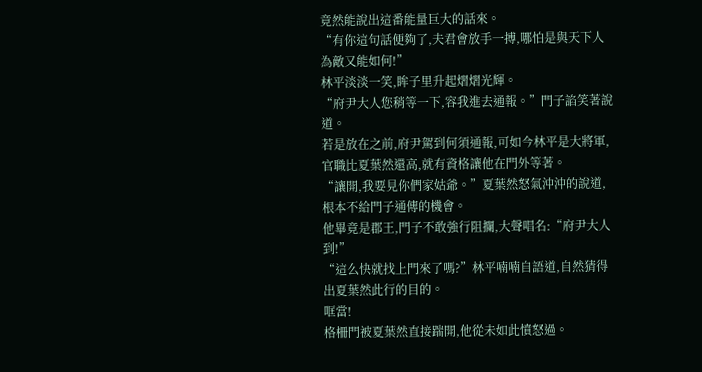竟然能說出這番能量巨大的話來。
“有你這句話便夠了,夫君會放手一搏,哪怕是與天下人為敵又能如何!”
林平淡淡一笑,眸子里升起熠熠光輝。
“府尹大人您稍等一下,容我進去通報。”門子諂笑著說道。
若是放在之前,府尹駕到何須通報,可如今林平是大將軍,官職比夏葉然還高,就有資格讓他在門外等著。
“讓開,我要見你們家姑爺。”夏葉然怒氣沖沖的說道,根本不給門子通傳的機會。
他畢竟是郡王,門子不敢強行阻攔,大聲唱名:“府尹大人到!”
“這么快就找上門來了嗎?”林平喃喃自語道,自然猜得出夏葉然此行的目的。
哐當!
格柵門被夏葉然直接踹開,他從未如此憤怒過。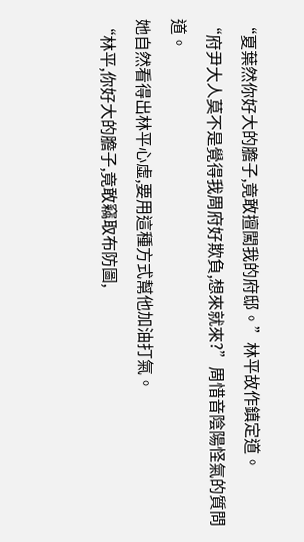“夏葉然你好大的膽子,竟敢擅闖我的府邸。”林平故作鎮定道。
“府尹大人莫不是覺得我周府好欺負,想來就來?”周惜音陰陽怪氣的質問道。
她自然看得出林平心虛,要用這種方式幫他加油打氣。
“林平,你好大的膽子,竟敢竊取布防圖,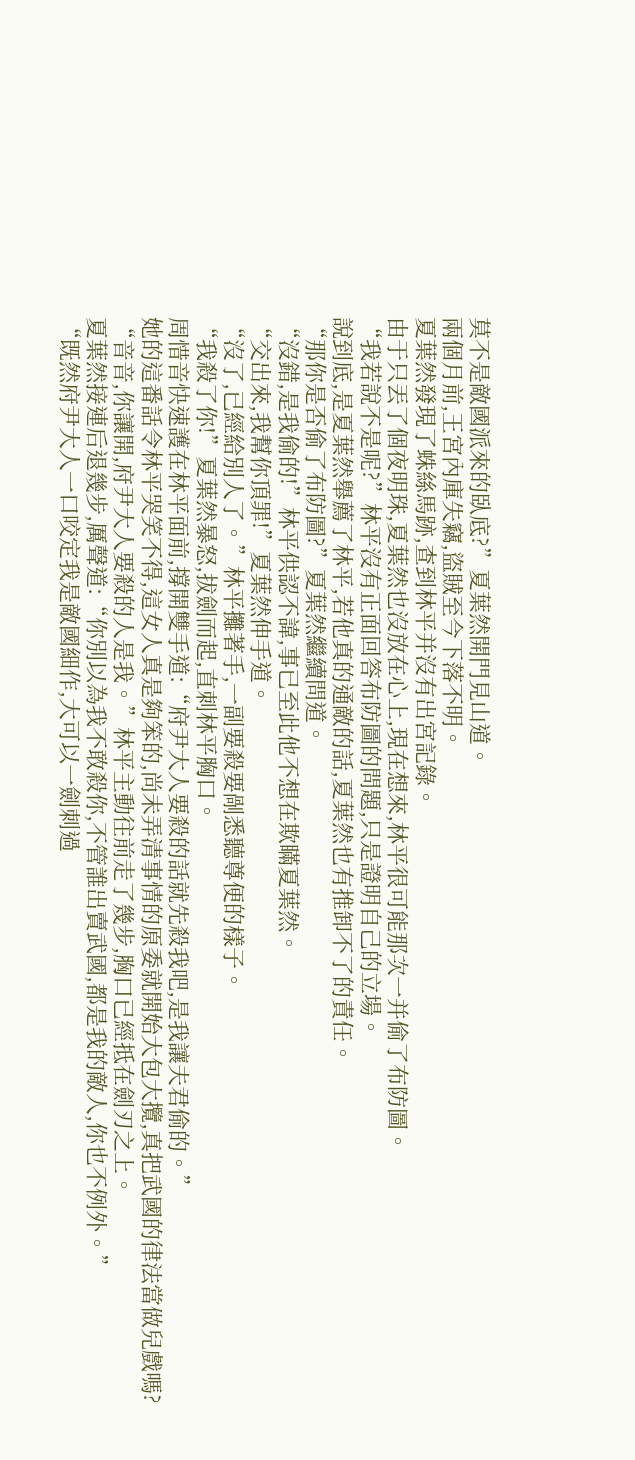莫不是敵國派來的臥底?”夏葉然開門見山道。
兩個月前,王宮內庫失竊,盜賊至今下落不明。
夏葉然發現了蛛絲馬跡,查到林平并沒有出宮記錄。
由于只丟了個夜明珠,夏葉然也沒放在心上,現在想來,林平很可能那次一并偷了布防圖。
“我若說不是呢?”林平沒有正面回答布防圖的問題,只是證明自己的立場。
說到底,是夏葉然舉薦了林平,若他真的通敵的話,夏葉然也有推卸不了的責任。
“那你是否偷了布防圖?”夏葉然繼續問道。
“沒錯,是我偷的!”林平供認不諱,事已至此他不想在欺瞞夏葉然。
“交出來,我幫你頂罪!”夏葉然伸手道。
“沒了,已經給別人了。”林平攤著手,一副要殺要剮悉聽尊便的樣子。
“我殺了你!”夏葉然暴怒,拔劍而起,直刺林平胸口。
周惜音快速護在林平面前,撐開雙手道:“府尹大人要殺的話就先殺我吧,是我讓夫君偷的。”
她的這番話令林平哭笑不得,這女人真是夠笨的,尚未弄清事情的原委就開始大包大攬,真把武國的律法當做兒戲嗎?
“音音,你讓開,府尹大人要殺的人是我。”林平主動往前走了幾步,胸口已經抵在劍刃之上。
夏葉然接連后退幾步,厲聲道:“你別以為我不敢殺你,不管誰出賣武國,都是我的敵人,你也不例外。”
“既然府尹大人一口咬定我是敵國細作,大可以一劍刺過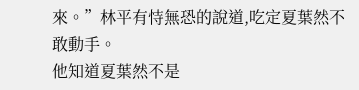來。”林平有恃無恐的說道,吃定夏葉然不敢動手。
他知道夏葉然不是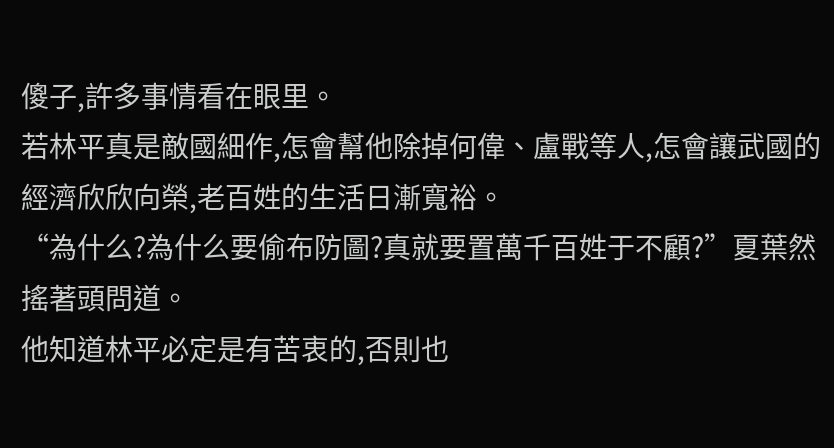傻子,許多事情看在眼里。
若林平真是敵國細作,怎會幫他除掉何偉、盧戰等人,怎會讓武國的經濟欣欣向榮,老百姓的生活日漸寬裕。
“為什么?為什么要偷布防圖?真就要置萬千百姓于不顧?”夏葉然搖著頭問道。
他知道林平必定是有苦衷的,否則也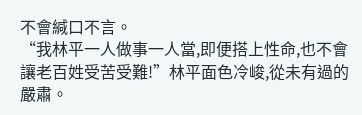不會緘口不言。
“我林平一人做事一人當,即便搭上性命,也不會讓老百姓受苦受難!”林平面色冷峻,從未有過的嚴肅。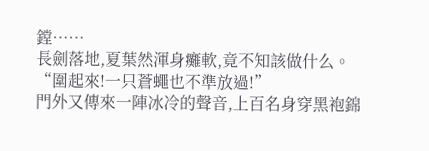鏜……
長劍落地,夏葉然渾身癱軟,竟不知該做什么。
“圍起來!一只蒼蠅也不準放過!”
門外又傳來一陣冰冷的聲音,上百名身穿黑袍錦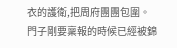衣的護衛,把周府團團包圍。
門子剛要稟報的時候已經被錦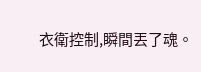衣衛控制,瞬間丟了魂。